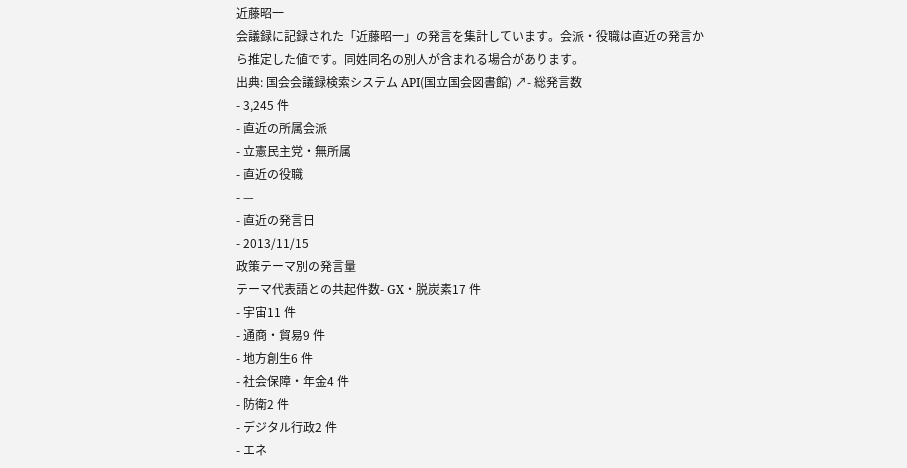近藤昭一
会議録に記録された「近藤昭一」の発言を集計しています。会派・役職は直近の発言から推定した値です。同姓同名の別人が含まれる場合があります。
出典: 国会会議録検索システム API(国立国会図書館) ↗- 総発言数
- 3,245 件
- 直近の所属会派
- 立憲民主党・無所属
- 直近の役職
- —
- 直近の発言日
- 2013/11/15
政策テーマ別の発言量
テーマ代表語との共起件数- GX・脱炭素17 件
- 宇宙11 件
- 通商・貿易9 件
- 地方創生6 件
- 社会保障・年金4 件
- 防衛2 件
- デジタル行政2 件
- エネ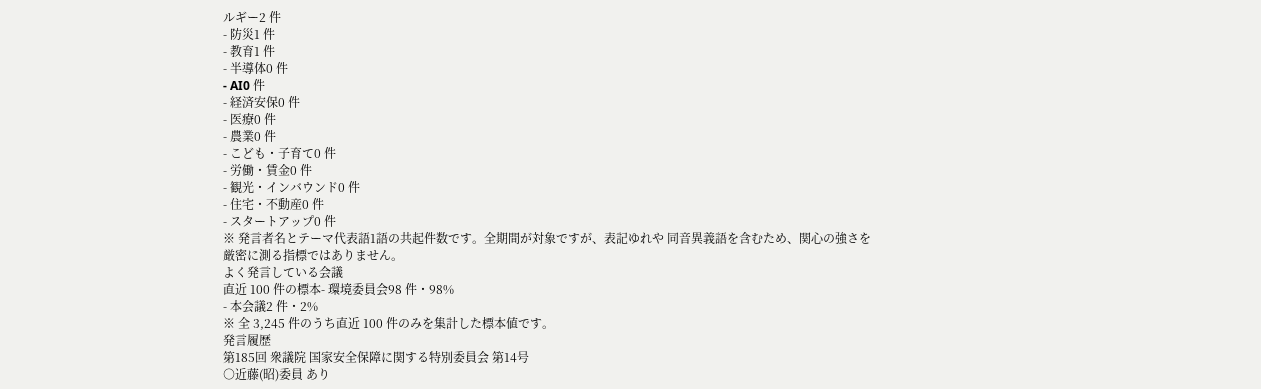ルギー2 件
- 防災1 件
- 教育1 件
- 半導体0 件
- AI0 件
- 経済安保0 件
- 医療0 件
- 農業0 件
- こども・子育て0 件
- 労働・賃金0 件
- 観光・インバウンド0 件
- 住宅・不動産0 件
- スタートアップ0 件
※ 発言者名とテーマ代表語1語の共起件数です。全期間が対象ですが、表記ゆれや 同音異義語を含むため、関心の強さを厳密に測る指標ではありません。
よく発言している会議
直近 100 件の標本- 環境委員会98 件・98%
- 本会議2 件・2%
※ 全 3,245 件のうち直近 100 件のみを集計した標本値です。
発言履歴
第185回 衆議院 国家安全保障に関する特別委員会 第14号
○近藤(昭)委員 あり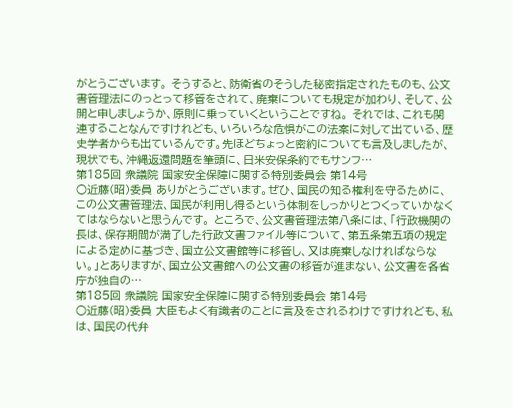がとうございます。 そうすると、防衛省のそうした秘密指定されたものも、公文書管理法にのっとって移管をされて、廃棄についても規定が加わり、そして、公開と申しましょうか、原則に乗っていくということですね。 それでは、これも関連することなんですけれども、いろいろな危惧がこの法案に対して出ている、歴史学者からも出ているんです。先ほどちょっと密約についても言及しましたが、現状でも、沖縄返還問題を筆頭に、日米安保条約でもサンフ…
第185回 衆議院 国家安全保障に関する特別委員会 第14号
○近藤(昭)委員 ありがとうございます。ぜひ、国民の知る権利を守るために、この公文書管理法、国民が利用し得るという体制をしっかりとつくっていかなくてはならないと思うんです。 ところで、公文書管理法第八条には、「行政機関の長は、保存期間が満了した行政文書ファイル等について、第五条第五項の規定による定めに基づき、国立公文書館等に移管し、又は廃棄しなければならない。」とありますが、国立公文書館への公文書の移管が進まない、公文書を各省庁が独自の…
第185回 衆議院 国家安全保障に関する特別委員会 第14号
○近藤(昭)委員 大臣もよく有識者のことに言及をされるわけですけれども、私は、国民の代弁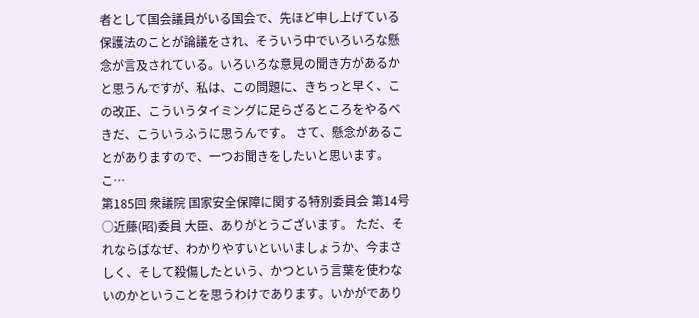者として国会議員がいる国会で、先ほど申し上げている保護法のことが論議をされ、そういう中でいろいろな懸念が言及されている。いろいろな意見の聞き方があるかと思うんですが、私は、この問題に、きちっと早く、この改正、こういうタイミングに足らざるところをやるべきだ、こういうふうに思うんです。 さて、懸念があることがありますので、一つお聞きをしたいと思います。こ…
第185回 衆議院 国家安全保障に関する特別委員会 第14号
○近藤(昭)委員 大臣、ありがとうございます。 ただ、それならばなぜ、わかりやすいといいましょうか、今まさしく、そして殺傷したという、かつという言葉を使わないのかということを思うわけであります。いかがであり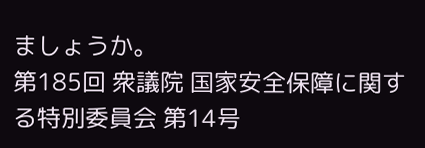ましょうか。
第185回 衆議院 国家安全保障に関する特別委員会 第14号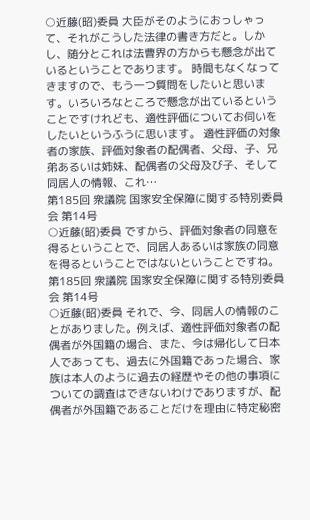○近藤(昭)委員 大臣がそのようにおっしゃって、それがこうした法律の書き方だと。しかし、随分とこれは法曹界の方からも懸念が出ているということであります。 時間もなくなってきますので、もう一つ質問をしたいと思います。いろいろなところで懸念が出ているということですけれども、適性評価についてお伺いをしたいというふうに思います。 適性評価の対象者の家族、評価対象者の配偶者、父母、子、兄弟あるいは姉妹、配偶者の父母及び子、そして同居人の情報、これ…
第185回 衆議院 国家安全保障に関する特別委員会 第14号
○近藤(昭)委員 ですから、評価対象者の同意を得るということで、同居人あるいは家族の同意を得るということではないということですね。
第185回 衆議院 国家安全保障に関する特別委員会 第14号
○近藤(昭)委員 それで、今、同居人の情報のことがありました。例えば、適性評価対象者の配偶者が外国籍の場合、また、今は帰化して日本人であっても、過去に外国籍であった場合、家族は本人のように過去の経歴やその他の事項についての調査はできないわけでありますが、配偶者が外国籍であることだけを理由に特定秘密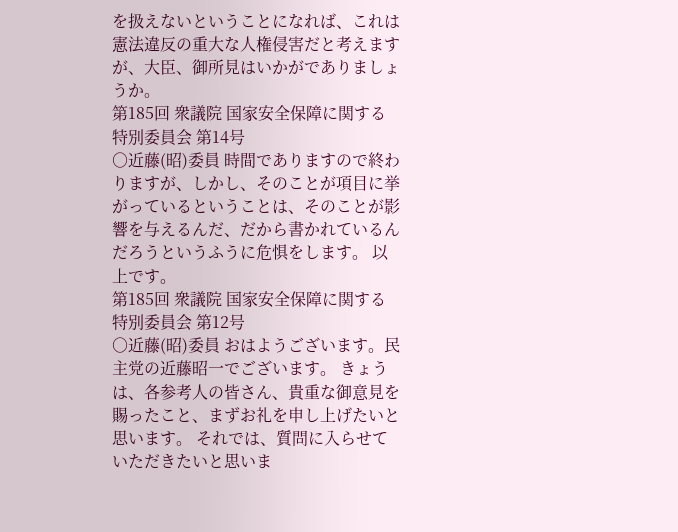を扱えないということになれば、これは憲法違反の重大な人権侵害だと考えますが、大臣、御所見はいかがでありましょうか。
第185回 衆議院 国家安全保障に関する特別委員会 第14号
○近藤(昭)委員 時間でありますので終わりますが、しかし、そのことが項目に挙がっているということは、そのことが影響を与えるんだ、だから書かれているんだろうというふうに危惧をします。 以上です。
第185回 衆議院 国家安全保障に関する特別委員会 第12号
○近藤(昭)委員 おはようございます。民主党の近藤昭一でございます。 きょうは、各参考人の皆さん、貴重な御意見を賜ったこと、まずお礼を申し上げたいと思います。 それでは、質問に入らせていただきたいと思いま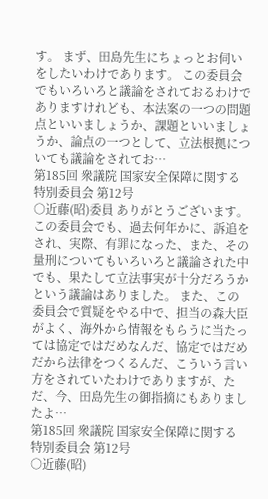す。 まず、田島先生にちょっとお伺いをしたいわけであります。 この委員会でもいろいろと議論をされておるわけでありますけれども、本法案の一つの問題点といいましょうか、課題といいましょうか、論点の一つとして、立法根拠についても議論をされてお…
第185回 衆議院 国家安全保障に関する特別委員会 第12号
○近藤(昭)委員 ありがとうございます。 この委員会でも、過去何年かに、訴追をされ、実際、有罪になった、また、その量刑についてもいろいろと議論された中でも、果たして立法事実が十分だろうかという議論はありました。 また、この委員会で質疑をやる中で、担当の森大臣がよく、海外から情報をもらうに当たっては協定ではだめなんだ、協定ではだめだから法律をつくるんだ、こういう言い方をされていたわけでありますが、ただ、今、田島先生の御指摘にもありましたよ…
第185回 衆議院 国家安全保障に関する特別委員会 第12号
○近藤(昭)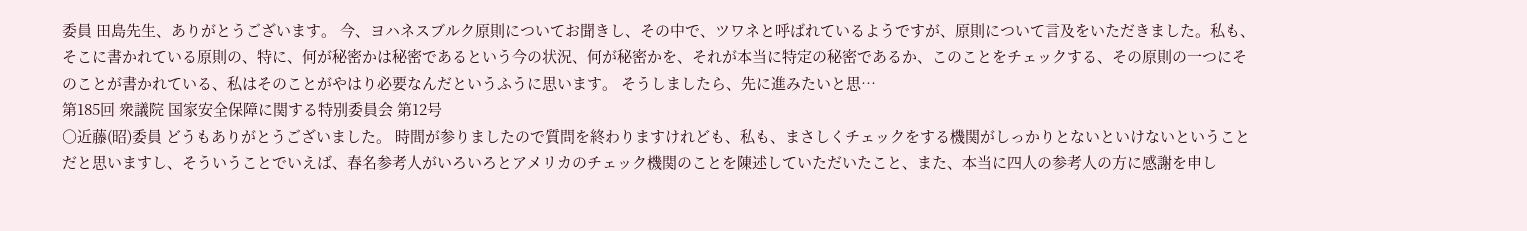委員 田島先生、ありがとうございます。 今、ヨハネスブルク原則についてお聞きし、その中で、ツワネと呼ばれているようですが、原則について言及をいただきました。私も、そこに書かれている原則の、特に、何が秘密かは秘密であるという今の状況、何が秘密かを、それが本当に特定の秘密であるか、このことをチェックする、その原則の一つにそのことが書かれている、私はそのことがやはり必要なんだというふうに思います。 そうしましたら、先に進みたいと思…
第185回 衆議院 国家安全保障に関する特別委員会 第12号
○近藤(昭)委員 どうもありがとうございました。 時間が参りましたので質問を終わりますけれども、私も、まさしくチェックをする機関がしっかりとないといけないということだと思いますし、そういうことでいえば、春名参考人がいろいろとアメリカのチェック機関のことを陳述していただいたこと、また、本当に四人の参考人の方に感謝を申し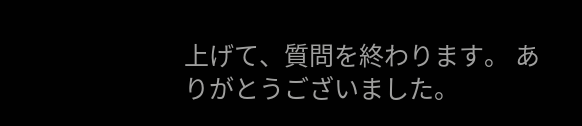上げて、質問を終わります。 ありがとうございました。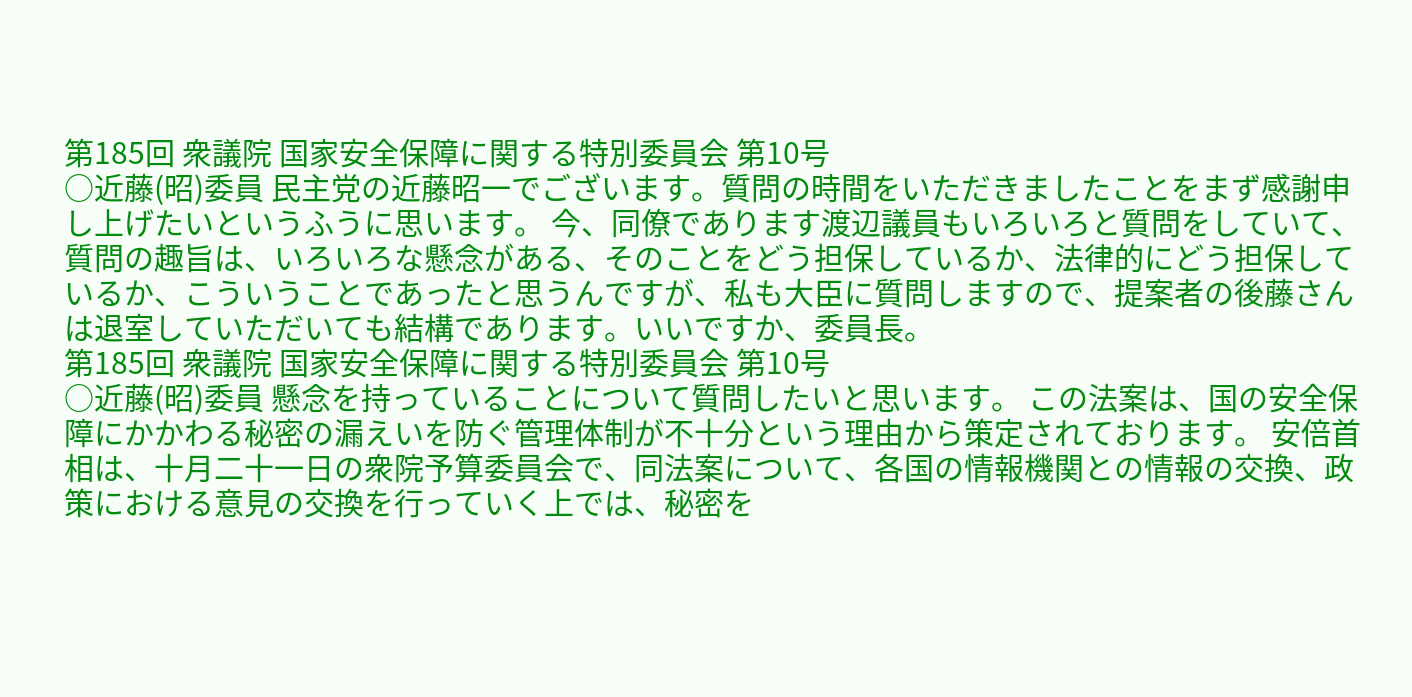第185回 衆議院 国家安全保障に関する特別委員会 第10号
○近藤(昭)委員 民主党の近藤昭一でございます。質問の時間をいただきましたことをまず感謝申し上げたいというふうに思います。 今、同僚であります渡辺議員もいろいろと質問をしていて、質問の趣旨は、いろいろな懸念がある、そのことをどう担保しているか、法律的にどう担保しているか、こういうことであったと思うんですが、私も大臣に質問しますので、提案者の後藤さんは退室していただいても結構であります。いいですか、委員長。
第185回 衆議院 国家安全保障に関する特別委員会 第10号
○近藤(昭)委員 懸念を持っていることについて質問したいと思います。 この法案は、国の安全保障にかかわる秘密の漏えいを防ぐ管理体制が不十分という理由から策定されております。 安倍首相は、十月二十一日の衆院予算委員会で、同法案について、各国の情報機関との情報の交換、政策における意見の交換を行っていく上では、秘密を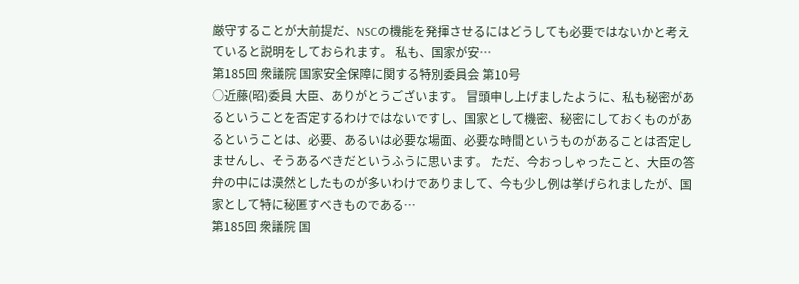厳守することが大前提だ、NSCの機能を発揮させるにはどうしても必要ではないかと考えていると説明をしておられます。 私も、国家が安…
第185回 衆議院 国家安全保障に関する特別委員会 第10号
○近藤(昭)委員 大臣、ありがとうございます。 冒頭申し上げましたように、私も秘密があるということを否定するわけではないですし、国家として機密、秘密にしておくものがあるということは、必要、あるいは必要な場面、必要な時間というものがあることは否定しませんし、そうあるべきだというふうに思います。 ただ、今おっしゃったこと、大臣の答弁の中には漠然としたものが多いわけでありまして、今も少し例は挙げられましたが、国家として特に秘匿すべきものである…
第185回 衆議院 国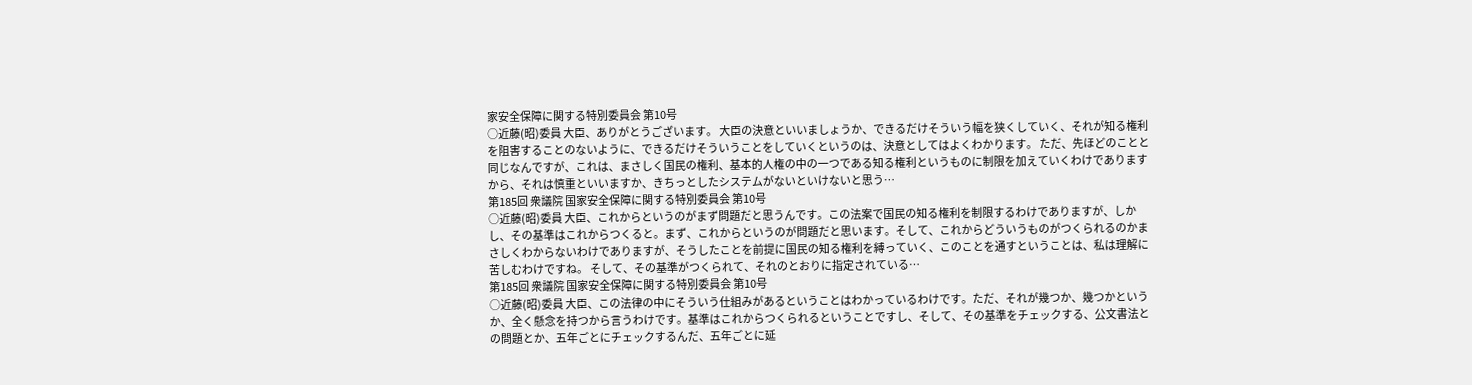家安全保障に関する特別委員会 第10号
○近藤(昭)委員 大臣、ありがとうございます。 大臣の決意といいましょうか、できるだけそういう幅を狭くしていく、それが知る権利を阻害することのないように、できるだけそういうことをしていくというのは、決意としてはよくわかります。 ただ、先ほどのことと同じなんですが、これは、まさしく国民の権利、基本的人権の中の一つである知る権利というものに制限を加えていくわけでありますから、それは慎重といいますか、きちっとしたシステムがないといけないと思う…
第185回 衆議院 国家安全保障に関する特別委員会 第10号
○近藤(昭)委員 大臣、これからというのがまず問題だと思うんです。この法案で国民の知る権利を制限するわけでありますが、しかし、その基準はこれからつくると。まず、これからというのが問題だと思います。そして、これからどういうものがつくられるのかまさしくわからないわけでありますが、そうしたことを前提に国民の知る権利を縛っていく、このことを通すということは、私は理解に苦しむわけですね。 そして、その基準がつくられて、それのとおりに指定されている…
第185回 衆議院 国家安全保障に関する特別委員会 第10号
○近藤(昭)委員 大臣、この法律の中にそういう仕組みがあるということはわかっているわけです。ただ、それが幾つか、幾つかというか、全く懸念を持つから言うわけです。基準はこれからつくられるということですし、そして、その基準をチェックする、公文書法との問題とか、五年ごとにチェックするんだ、五年ごとに延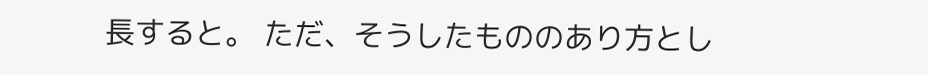長すると。 ただ、そうしたもののあり方とし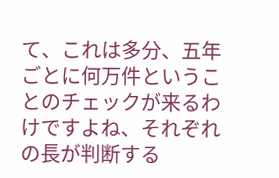て、これは多分、五年ごとに何万件ということのチェックが来るわけですよね、それぞれの長が判断する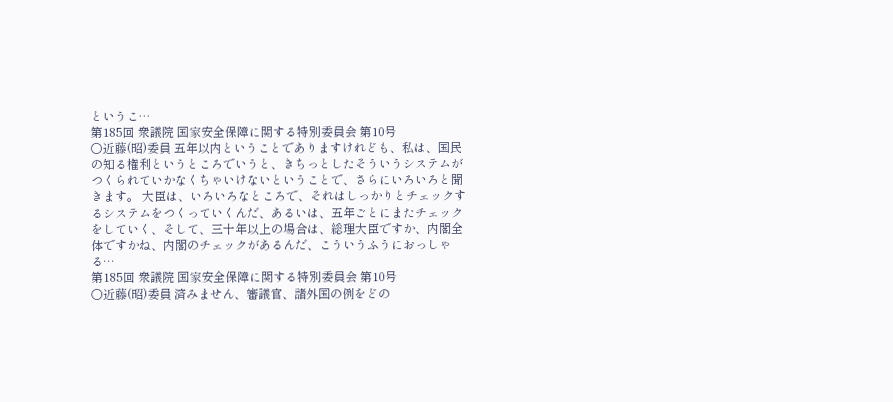というこ…
第185回 衆議院 国家安全保障に関する特別委員会 第10号
○近藤(昭)委員 五年以内ということでありますけれども、私は、国民の知る権利というところでいうと、きちっとしたそういうシステムがつくられていかなくちゃいけないということで、さらにいろいろと聞きます。 大臣は、いろいろなところで、それはしっかりとチェックするシステムをつくっていくんだ、あるいは、五年ごとにまたチェックをしていく、そして、三十年以上の場合は、総理大臣ですか、内閣全体ですかね、内閣のチェックがあるんだ、こういうふうにおっしゃる…
第185回 衆議院 国家安全保障に関する特別委員会 第10号
○近藤(昭)委員 済みません、審議官、諸外国の例をどの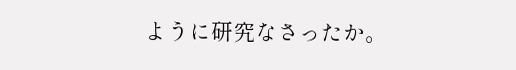ように研究なさったか。